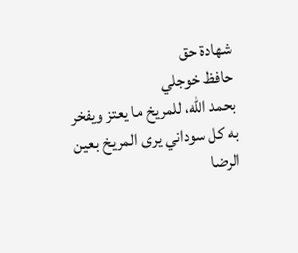شهادة حق
حافظ خوجلي
بحمد الله، للمريخ ما يعتز ويفخر به كل سوداني يرى المريخ بعين الرضا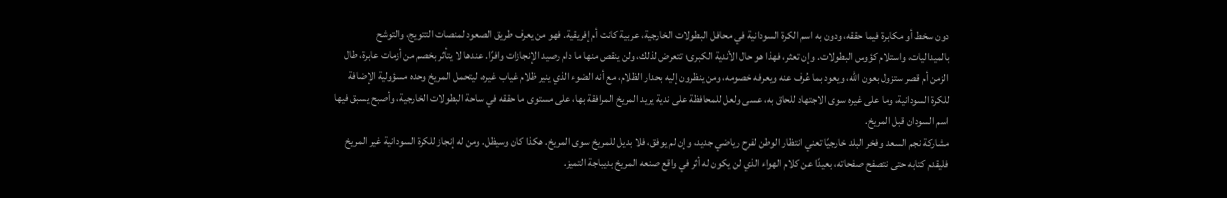دون سخط أو مكابرة فيما حققه، ودون به اسم الكرة السودانية في محافل البطولات الخارجية، عربية كانت أم إفريقية. فهو من يعرف طريق الصعود لمنصات التتويج، والتوشح بالميداليات، واستلام كؤوس البطولات. وإن تعثر، فهذا هو حال الأندية الكبرى؛ تتعرض لذلك، ولن ينقص منها ما دام رصيد الإنجازات وافرًا. عندها لا يتأثر بخصم من أزمات عابرة، طال الزمن أم قصر ستزول بعون الله، ويعود بما عُرف عنه ويعرفه خصومه، ومن ينظرون إليه بحدار الظلام، مع أنه الضوء الذي ينير ظلام غياب غيره، ليتحمل المريخ وحده مسؤولية الإضافة للكرة السودانية، وما على غيره سوى الاجتهاد للحاق به، عسى ولعل للمحافظة على ندية يريد المريخ المرافقة بها، على مستوى ما حققه في ساحة البطولات الخارجية، وأصبح يسبق فيها اسم السودان قبل المريخ.
مشاركة نجم السعد وفخر البلد خارجيًا تعني انتظار الوطن لفرح رياضي جديد، وإن لم يوفق، فلا بديل للمريخ سوى المريخ. هكذا كان وسيظل. ومن له إنجاز للكرة السودانية غير المريخ فليقدم كتابه حتى نتصفح صفحاته، بعيدًا عن كلام الهواء الذي لن يكون له أثر في واقع صنعه المريخ بديباجة التميز.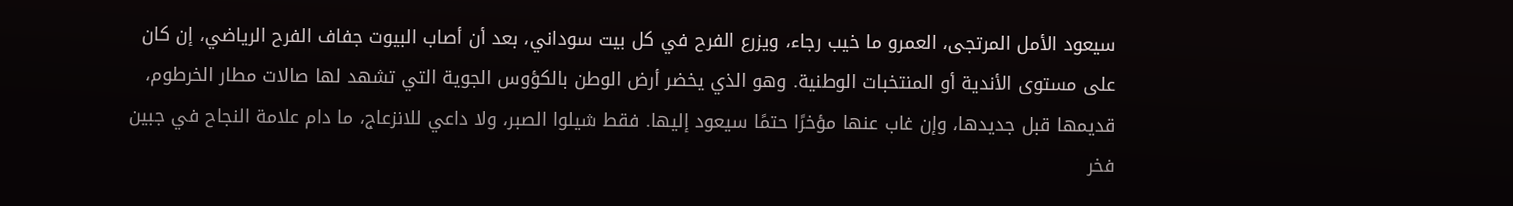سيعود الأمل المرتجى، العمرو ما خيب رجاء، ويزرع الفرح في كل بيت سوداني، بعد أن أصاب البيوت جفاف الفرح الرياضي، إن كان على مستوى الأندية أو المنتخبات الوطنية. وهو الذي يخضر أرض الوطن بالكؤوس الجوية التي تشهد لها صالات مطار الخرطوم، قديمها قبل جديدها، وإن غاب عنها مؤخرًا حتمًا سيعود إليها. فقط شيلوا الصبر، ولا داعي للانزعاج، ما دام علامة النجاح في جبين فخر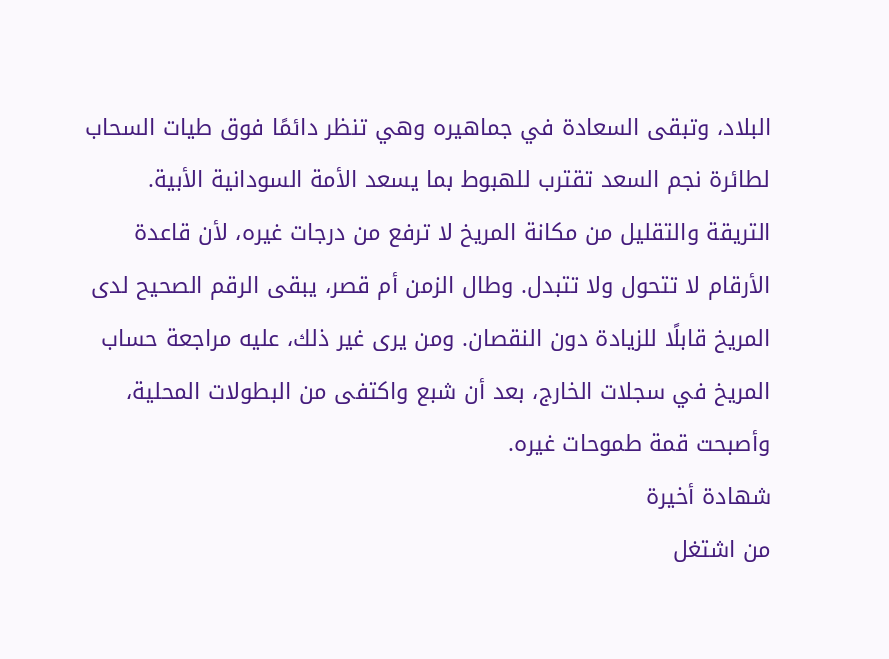البلاد، وتبقى السعادة في جماهيره وهي تنظر دائمًا فوق طيات السحاب لطائرة نجم السعد تقترب للهبوط بما يسعد الأمة السودانية الأبية.
التريقة والتقليل من مكانة المريخ لا ترفع من درجات غيره، لأن قاعدة الأرقام لا تتحول ولا تتبدل. وطال الزمن أم قصر، يبقى الرقم الصحيح لدى المريخ قابلًا للزيادة دون النقصان. ومن يرى غير ذلك، عليه مراجعة حساب المريخ في سجلات الخارج، بعد أن شبع واكتفى من البطولات المحلية، وأصبحت قمة طموحات غيره.
شهادة أخيرة
من اشتغل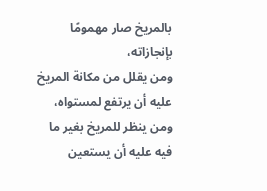بالمريخ صار مهمومًا بإنجازاته،
ومن يقلل من مكانة المريخ عليه أن يرتفع لمستواه،
ومن ينظر للمريخ بغير ما فيه عليه أن يستعين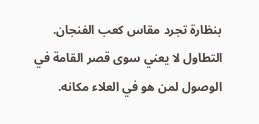بنظارة تجرد مقاس كعب الفنجان.
التطاول لا يعني سوى قصر القامة في الوصول لمن هو في العلاء مكانه.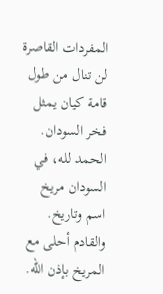المفردات القاصرة لن تنال من طول قامة كيان يمثل فخر السودان.
الحمد لله، في السودان مريخ اسم وتاريخ.
والقادم أحلى مع المريخ بإذن الله.